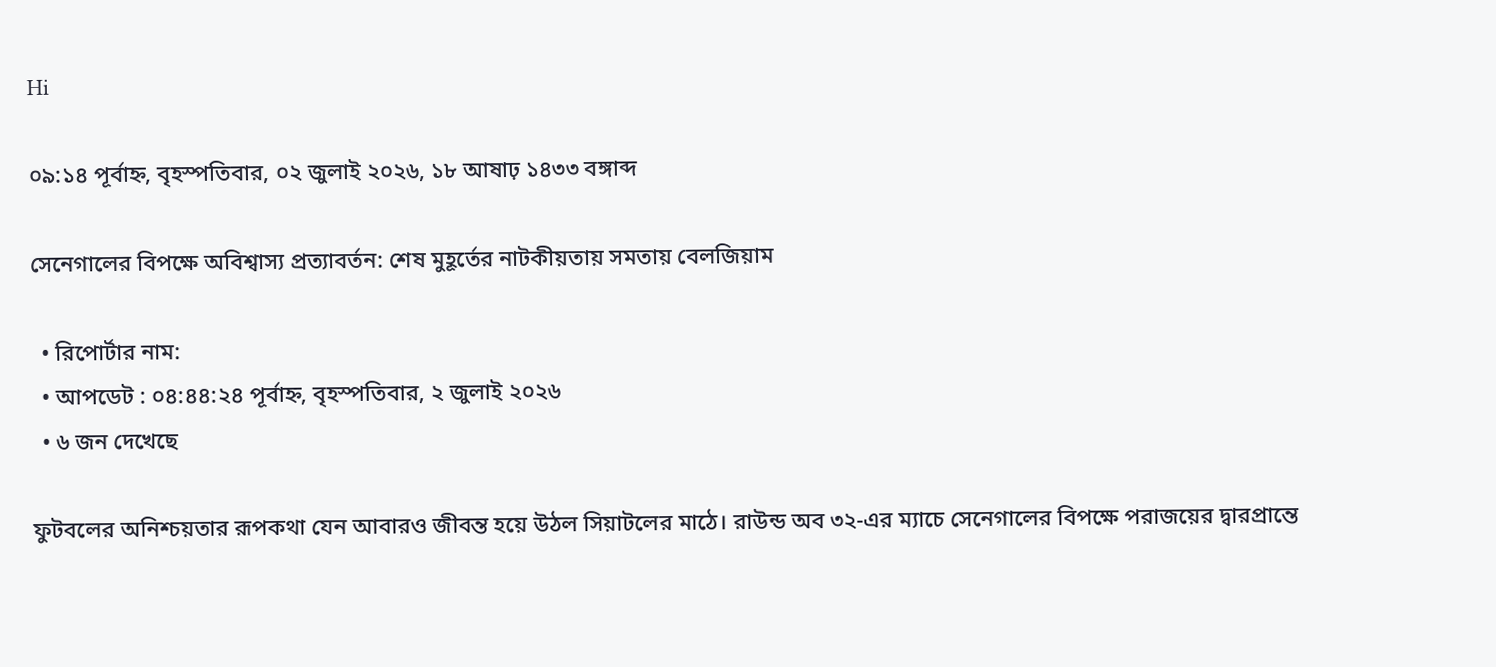Hi

০৯:১৪ পূর্বাহ্ন, বৃহস্পতিবার, ০২ জুলাই ২০২৬, ১৮ আষাঢ় ১৪৩৩ বঙ্গাব্দ

সেনেগালের বিপক্ষে অবিশ্বাস্য প্রত্যাবর্তন: শেষ মুহূর্তের নাটকীয়তায় সমতায় বেলজিয়াম

  • রিপোর্টার নাম:
  • আপডেট : ০৪:৪৪:২৪ পূর্বাহ্ন, বৃহস্পতিবার, ২ জুলাই ২০২৬
  • ৬ জন দেখেছে

ফুটবলের অনিশ্চয়তার রূপকথা যেন আবারও জীবন্ত হয়ে উঠল সিয়াটলের মাঠে। রাউন্ড অব ৩২-এর ম্যাচে সেনেগালের বিপক্ষে পরাজয়ের দ্বারপ্রান্তে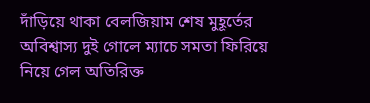দাঁড়িয়ে থাকা বেলজিয়াম শেষ মুহূর্তের অবিশ্বাস্য দুই গোলে ম্যাচে সমতা ফিরিয়ে নিয়ে গেল অতিরিক্ত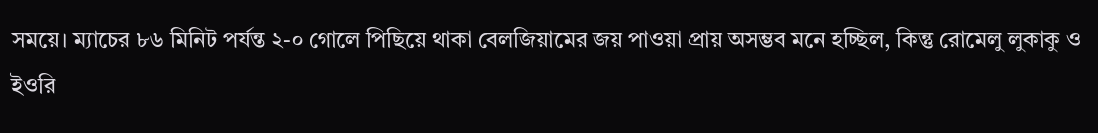সময়ে। ম্যাচের ৮৬ মিনিট পর্যন্ত ২-০ গোলে পিছিয়ে থাকা বেলজিয়ামের জয় পাওয়া প্রায় অসম্ভব মনে হচ্ছিল, কিন্তু রোমেলু লুকাকু ও ইওরি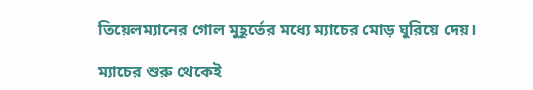তিয়েলম্যানের গোল মুহূর্তের মধ্যে ম্যাচের মোড় ঘুরিয়ে দেয়।

ম্যাচের শুরু থেকেই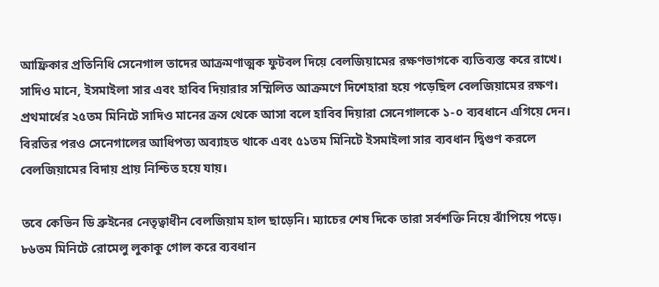আফ্রিকার প্রতিনিধি সেনেগাল তাদের আক্রমণাত্মক ফুটবল দিয়ে বেলজিয়ামের রক্ষণভাগকে ব্যতিব্যস্ত করে রাখে। সাদিও মানে, ইসমাইলা সার এবং হাবিব দিয়ারার সম্মিলিত আক্রমণে দিশেহারা হয়ে পড়েছিল বেলজিয়ামের রক্ষণ। প্রথমার্ধের ২৫তম মিনিটে সাদিও মানের ক্রস থেকে আসা বলে হাবিব দিয়ারা সেনেগালকে ১-০ ব্যবধানে এগিয়ে দেন। বিরতির পরও সেনেগালের আধিপত্য অব্যাহত থাকে এবং ৫১তম মিনিটে ইসমাইলা সার ব্যবধান দ্বিগুণ করলে বেলজিয়ামের বিদায় প্রায় নিশ্চিত হয়ে যায়।

তবে কেভিন ডি ব্রুইনের নেতৃত্বাধীন বেলজিয়াম হাল ছাড়েনি। ম্যাচের শেষ দিকে তারা সর্বশক্তি নিয়ে ঝাঁপিয়ে পড়ে। ৮৬তম মিনিটে রোমেলু লুকাকু গোল করে ব্যবধান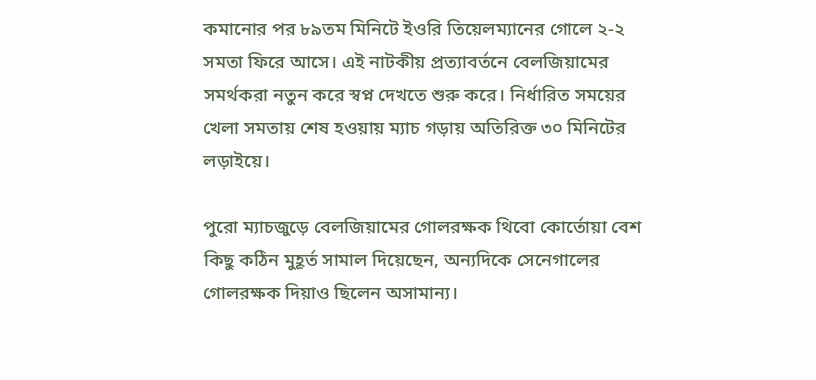কমানোর পর ৮৯তম মিনিটে ইওরি তিয়েলম্যানের গোলে ২-২ সমতা ফিরে আসে। এই নাটকীয় প্রত্যাবর্তনে বেলজিয়ামের সমর্থকরা নতুন করে স্বপ্ন দেখতে শুরু করে। নির্ধারিত সময়ের খেলা সমতায় শেষ হওয়ায় ম্যাচ গড়ায় অতিরিক্ত ৩০ মিনিটের লড়াইয়ে।

পুরো ম্যাচজুড়ে বেলজিয়ামের গোলরক্ষক থিবো কোর্তোয়া বেশ কিছু কঠিন মুহূর্ত সামাল দিয়েছেন, অন্যদিকে সেনেগালের গোলরক্ষক দিয়াও ছিলেন অসামান্য।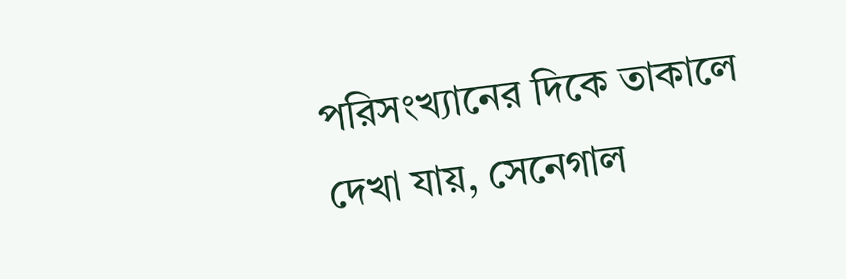পরিসংখ্যানের দিকে তাকালে দেখা যায়, সেনেগাল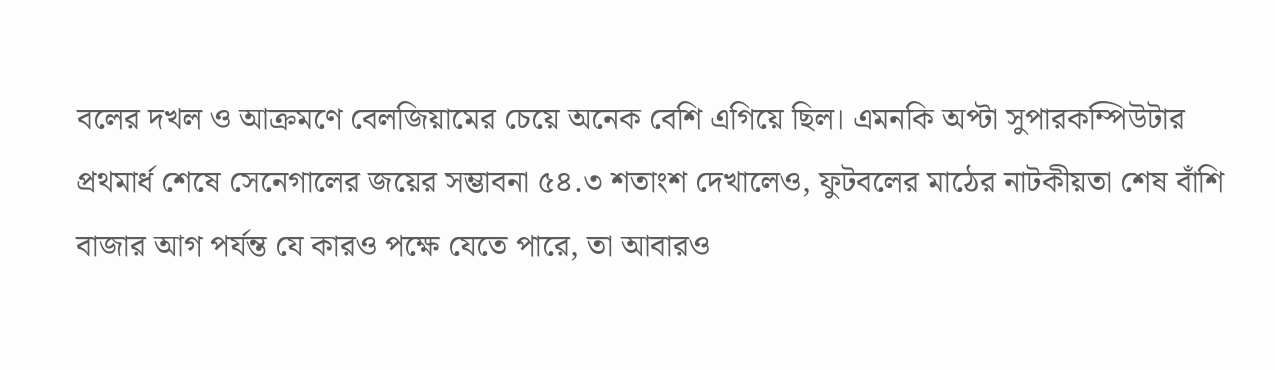বলের দখল ও আক্রমণে বেলজিয়ামের চেয়ে অনেক বেশি এগিয়ে ছিল। এমনকি অপ্টা সুপারকম্পিউটার প্রথমার্ধ শেষে সেনেগালের জয়ের সম্ভাবনা ৫৪.৩ শতাংশ দেখালেও, ফুটবলের মাঠের নাটকীয়তা শেষ বাঁশি বাজার আগ পর্যন্ত যে কারও পক্ষে যেতে পারে, তা আবারও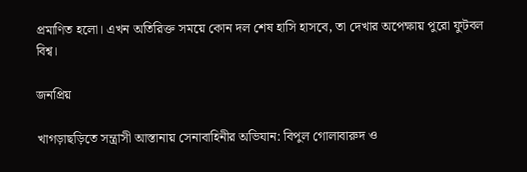প্রমাণিত হলো। এখন অতিরিক্ত সময়ে কোন দল শেষ হাসি হাসবে, তা দেখার অপেক্ষায় পুরো ফুটবল বিশ্ব।

জনপ্রিয়

খাগড়াছড়িতে সন্ত্রাসী আস্তানায় সেনাবাহিনীর অভিযান: বিপুল গোলাবারুদ ও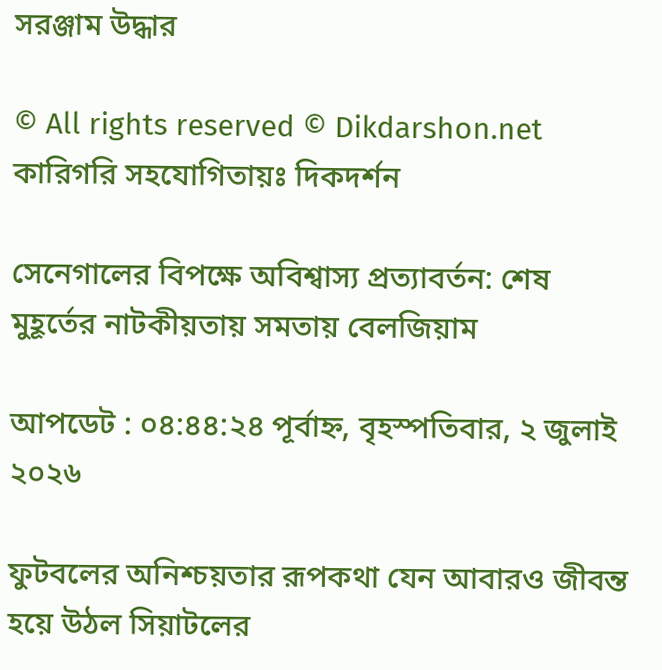সরঞ্জাম উদ্ধার

© All rights reserved © Dikdarshon.net
কারিগরি সহযোগিতায়ঃ দিকদর্শন

সেনেগালের বিপক্ষে অবিশ্বাস্য প্রত্যাবর্তন: শেষ মুহূর্তের নাটকীয়তায় সমতায় বেলজিয়াম

আপডেট : ০৪:৪৪:২৪ পূর্বাহ্ন, বৃহস্পতিবার, ২ জুলাই ২০২৬

ফুটবলের অনিশ্চয়তার রূপকথা যেন আবারও জীবন্ত হয়ে উঠল সিয়াটলের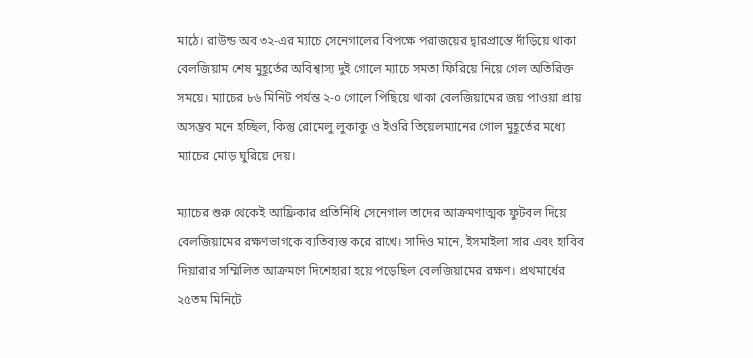মাঠে। রাউন্ড অব ৩২-এর ম্যাচে সেনেগালের বিপক্ষে পরাজয়ের দ্বারপ্রান্তে দাঁড়িয়ে থাকা বেলজিয়াম শেষ মুহূর্তের অবিশ্বাস্য দুই গোলে ম্যাচে সমতা ফিরিয়ে নিয়ে গেল অতিরিক্ত সময়ে। ম্যাচের ৮৬ মিনিট পর্যন্ত ২-০ গোলে পিছিয়ে থাকা বেলজিয়ামের জয় পাওয়া প্রায় অসম্ভব মনে হচ্ছিল, কিন্তু রোমেলু লুকাকু ও ইওরি তিয়েলম্যানের গোল মুহূর্তের মধ্যে ম্যাচের মোড় ঘুরিয়ে দেয়।

ম্যাচের শুরু থেকেই আফ্রিকার প্রতিনিধি সেনেগাল তাদের আক্রমণাত্মক ফুটবল দিয়ে বেলজিয়ামের রক্ষণভাগকে ব্যতিব্যস্ত করে রাখে। সাদিও মানে, ইসমাইলা সার এবং হাবিব দিয়ারার সম্মিলিত আক্রমণে দিশেহারা হয়ে পড়েছিল বেলজিয়ামের রক্ষণ। প্রথমার্ধের ২৫তম মিনিটে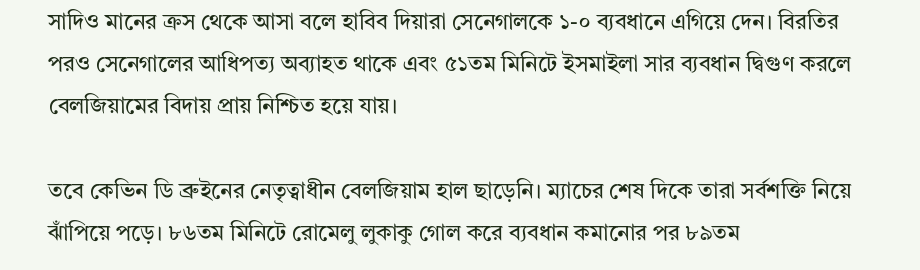সাদিও মানের ক্রস থেকে আসা বলে হাবিব দিয়ারা সেনেগালকে ১-০ ব্যবধানে এগিয়ে দেন। বিরতির পরও সেনেগালের আধিপত্য অব্যাহত থাকে এবং ৫১তম মিনিটে ইসমাইলা সার ব্যবধান দ্বিগুণ করলে বেলজিয়ামের বিদায় প্রায় নিশ্চিত হয়ে যায়।

তবে কেভিন ডি ব্রুইনের নেতৃত্বাধীন বেলজিয়াম হাল ছাড়েনি। ম্যাচের শেষ দিকে তারা সর্বশক্তি নিয়ে ঝাঁপিয়ে পড়ে। ৮৬তম মিনিটে রোমেলু লুকাকু গোল করে ব্যবধান কমানোর পর ৮৯তম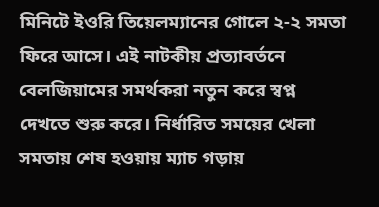মিনিটে ইওরি তিয়েলম্যানের গোলে ২-২ সমতা ফিরে আসে। এই নাটকীয় প্রত্যাবর্তনে বেলজিয়ামের সমর্থকরা নতুন করে স্বপ্ন দেখতে শুরু করে। নির্ধারিত সময়ের খেলা সমতায় শেষ হওয়ায় ম্যাচ গড়ায়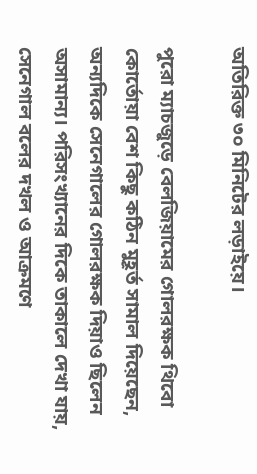অতিরিক্ত ৩০ মিনিটের লড়াইয়ে।

পুরো ম্যাচজুড়ে বেলজিয়ামের গোলরক্ষক থিবো কোর্তোয়া বেশ কিছু কঠিন মুহূর্ত সামাল দিয়েছেন, অন্যদিকে সেনেগালের গোলরক্ষক দিয়াও ছিলেন অসামান্য। পরিসংখ্যানের দিকে তাকালে দেখা যায়, সেনেগাল বলের দখল ও আক্রমণে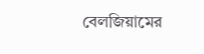বেলজিয়ামের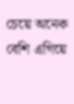চেয়ে অনেক বেশি এগিয়ে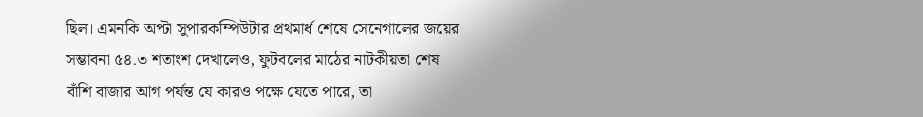ছিল। এমনকি অপ্টা সুপারকম্পিউটার প্রথমার্ধ শেষে সেনেগালের জয়ের সম্ভাবনা ৫৪.৩ শতাংশ দেখালেও, ফুটবলের মাঠের নাটকীয়তা শেষ বাঁশি বাজার আগ পর্যন্ত যে কারও পক্ষে যেতে পারে, তা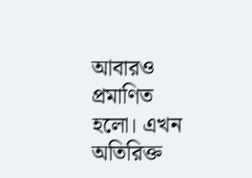আবারও প্রমাণিত হলো। এখন অতিরিক্ত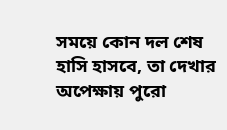সময়ে কোন দল শেষ হাসি হাসবে, তা দেখার অপেক্ষায় পুরো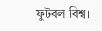ফুটবল বিশ্ব।